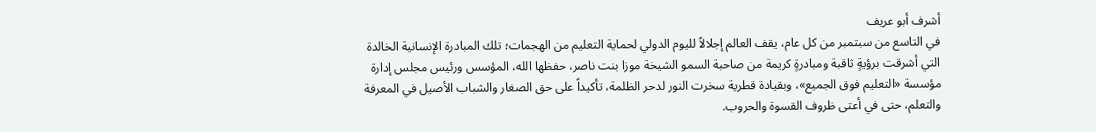أشرف أبو عريف
في التاسع من سبتمبر من كل عام، يقف العالم إجلالاً لليوم الدولي لحماية التعليم من الهجمات؛ تلك المبادرة الإنسانية الخالدة التي أشرقت برؤيةٍ ثاقبة ومبادرةٍ كريمة من صاحبة السمو الشيخة موزا بنت ناصر، حفظها الله، المؤسس ورئيس مجلس إدارة مؤسسة «التعليم فوق الجميع»، وبقيادة قطرية سخرت النور لدحر الظلمة، تأكيداً على حق الصغار والشباب الأصيل في المعرفة والتعلم، حتى في أعتى ظروف القسوة والحروب.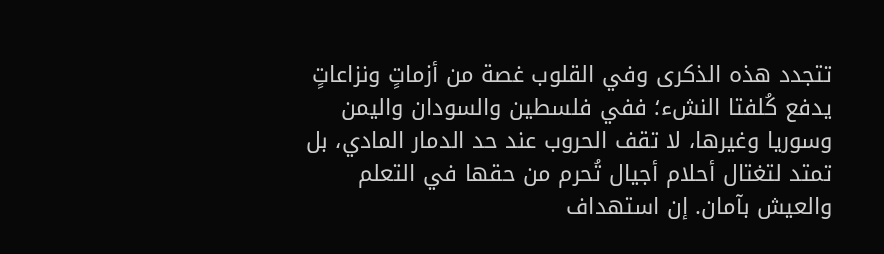تتجدد هذه الذكرى وفي القلوب غصة من أزماتٍ ونزاعاتٍ يدفع كُلفتا النشء؛ ففي فلسطين والسودان واليمن وسوريا وغيرها، لا تقف الحروب عند حد الدمار المادي، بل تمتد لتغتال أحلام أجيال تُحرم من حقها في التعلم والعيش بآمان. إن استهداف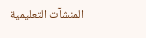المنشآت التعليمية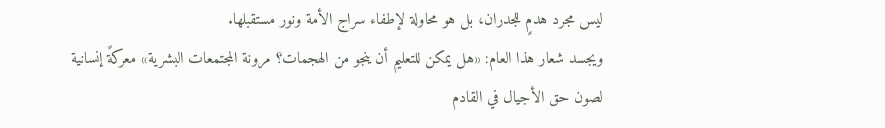ليس مجرد هدمٍ للجدران، بل هو محاولة لإطفاء سراج الأمة ونور مستقبلها.
ويجسد شعار هذا العام: «هل يمكن للتعليم أن ينجو من الهجمات؟ مرونة المجتمعات البشرية» معركةً إنسانية لصون حق الأجيال في القادم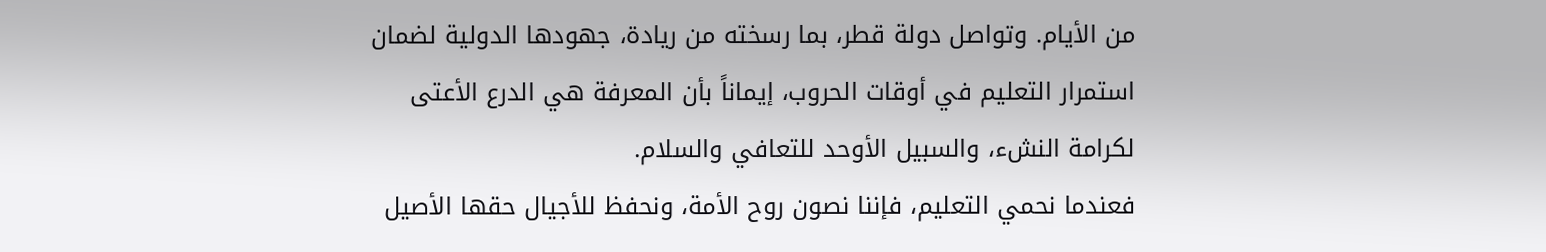من الأيام. وتواصل دولة قطر، بما رسخته من ريادة، جهودها الدولية لضمان استمرار التعليم في أوقات الحروب، إيماناً بأن المعرفة هي الدرع الأعتى لكرامة النشء، والسبيل الأوحد للتعافي والسلام.
فعندما نحمي التعليم، فإننا نصون روح الأمة، ونحفظ للأجيال حقها الأصيل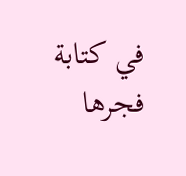في كتابة فجرها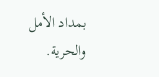بمداد الأمل والحرية.